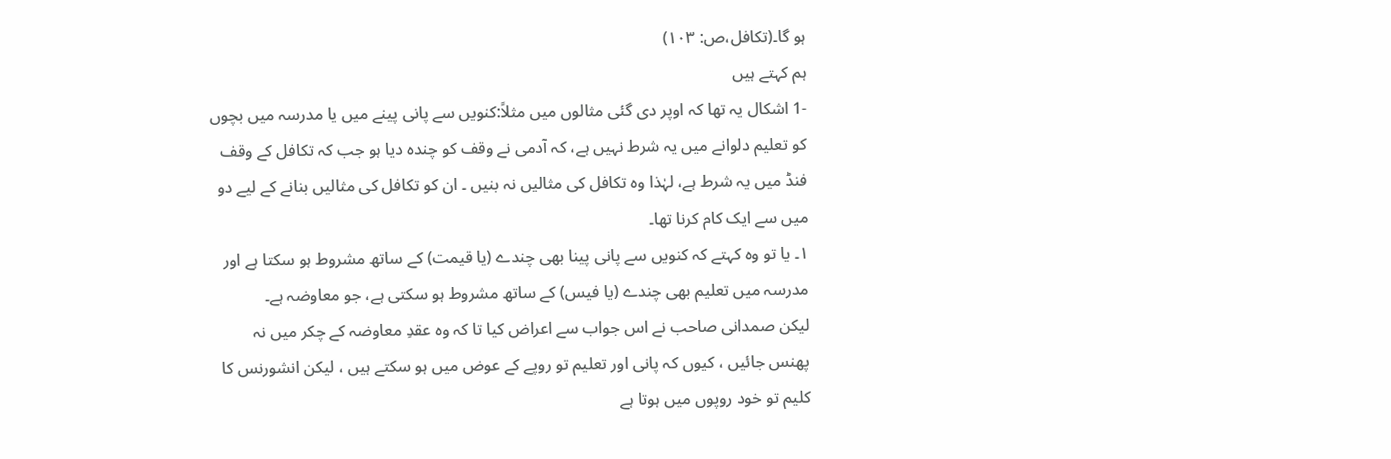ہو گا۔(تکافل،ص: ۱۰۳)
ہم کہتے ہیں
-1 اشکال یہ تھا کہ اوپر دی گئی مثالوں میں مثلاً:کنویں سے پانی پینے میں یا مدرسہ میں بچوں کو تعلیم دلوانے میں یہ شرط نہیں ہے، کہ آدمی نے وقف کو چندہ دیا ہو جب کہ تکافل کے وقف فنڈ میں یہ شرط ہے، لہٰذا وہ تکافل کی مثالیں نہ بنیں ۔ ان کو تکافل کی مثالیں بنانے کے لیے دو میں سے ایک کام کرنا تھا۔
۱۔ یا تو وہ کہتے کہ کنویں سے پانی پینا بھی چندے (یا قیمت) کے ساتھ مشروط ہو سکتا ہے اور مدرسہ میں تعلیم بھی چندے (یا فیس) کے ساتھ مشروط ہو سکتی ہے، جو معاوضہ ہے۔
لیکن صمدانی صاحب نے اس جواب سے اعراض کیا تا کہ وہ عقدِ معاوضہ کے چکر میں نہ پھنس جائیں ، کیوں کہ پانی اور تعلیم تو روپے کے عوض میں ہو سکتے ہیں ، لیکن انشورنس کا کلیم تو خود روپوں میں ہوتا ہے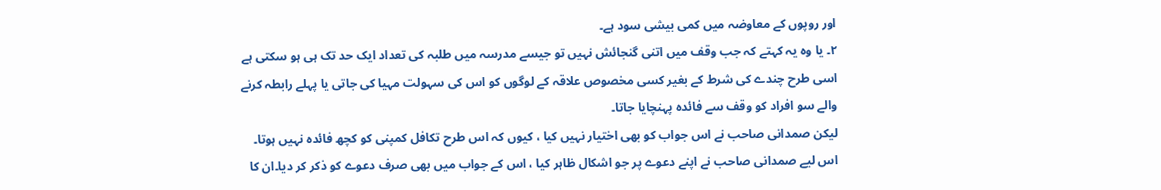اور روپوں کے معاوضہ میں کمی بیشی سود ہے۔
۲۔ یا وہ یہ کہتے کہ جب وقف میں اتنی گنجائش نہیں تو جیسے مدرسہ میں طلبہ کی تعداد ایک حد تک ہی ہو سکتی ہے اسی طرح چندے کی شرط کے بغیر کسی مخصوص علاقہ کے لوگوں کو اس کی سہولت مہیا کی جاتی یا پہلے رابطہ کرنے والے سو افراد کو وقف سے فائدہ پہنچایا جاتا۔
لیکن صمدانی صاحب نے اس جواب کو بھی اختیار نہیں کیا ، کیوں کہ اس طرح تکافل کمپنی کو کچھ فائدہ نہیں ہوتا۔
اس لیے صمدانی صاحب نے اپنے دعوے پر جو اشکال ظاہر کیا ، اس کے جواب میں بھی صرف دعوے کو ذکر کر دیا۔ان کا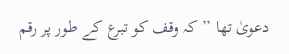دعویٰ تھا ’’ کہ وقف کو تبرع کے طور پر رقم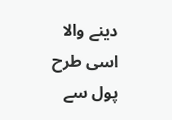دینے والا اسی طرح پول سے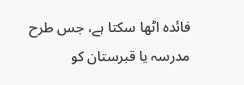فائدہ اٹھا سکتا ہے، جس طرح مدرسہ یا قبرستان کو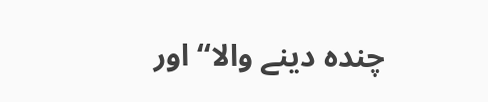چندہ دینے والا‘‘ اور